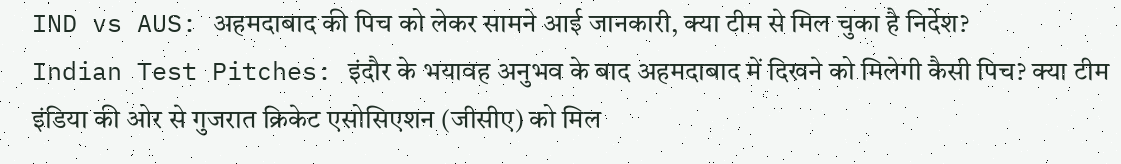IND vs AUS: अहमदाबाद की पिच को लेकर सामने आई जानकारी, क्या टीम से मिल चुका है निर्देश?
Indian Test Pitches: इंदौर के भयावह अनुभव के बाद अहमदाबाद में दिखने को मिलेगी कैसी पिच? क्या टीम इंडिया की ओर से गुजरात क्रिकेट एसोसिएशन (जीसीए) को मिल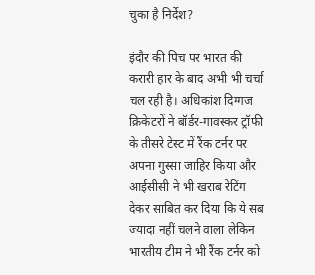चुका है निर्देश?

इंदौर की पिच पर भारत की करारी हार के बाद अभी भी चर्चा चल रही है। अधिकांश दिग्गज क्रिकेटरों ने बॉर्डर-गावस्कर ट्रॉफी के तीसरे टेस्ट में रैंक टर्नर पर अपना गुस्सा जाहिर किया और आईसीसी ने भी खराब रेटिंग देकर साबित कर दिया कि ये सब ज्यादा नहीं चलने वाला लेकिन भारतीय टीम ने भी रैंक टर्नर को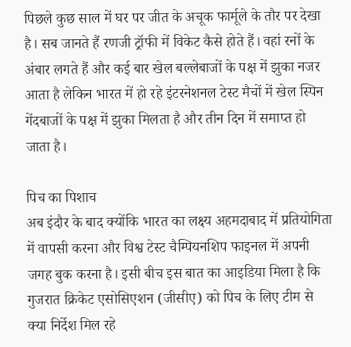पिछले कुछ साल में घर पर जीत के अचूक फार्मूले के तौर पर देखा है। सब जानते हैं रणजी ट्रॉफी में विकेट कैसे होते हैं। वहां रनों के अंबार लगते हैं और कई बार खेल बल्लेबाजों के पक्ष में झुका नजर आता है लेकिन भारत में हो रहे इंटरनेशनल टेस्ट मैचों में खेल स्पिन गेंदबाजों के पक्ष में झुका मिलता है और तीन दिन में समाप्त हो जाता है।

पिच का पिशाच
अब इंदौर के बाद क्योंकि भारत का लक्ष्य अहमदाबाद में प्रतियोगिता में वापसी करना और विश्व टेस्ट चैम्पियनशिप फाइनल में अपनी जगह बुक करना है। इसी बीच इस बात का आइडिया मिला है कि गुजरात क्रिकेट एसोसिएशन (जीसीए) को पिच के लिए टीम से क्या निर्देश मिल रहे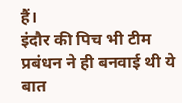हैं।
इंदौर की पिच भी टीम प्रबंधन ने ही बनवाई थी ये बात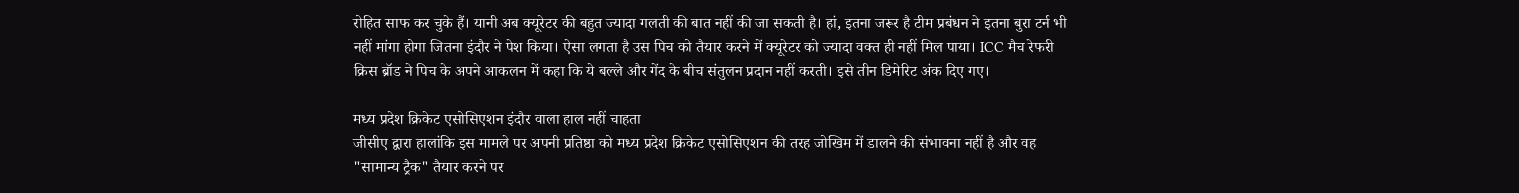रोहित साफ कर चुके हैं। यानी अब क्यूरेटर की बहुत ज्यादा गलती की बात नहीं की जा सकती है। हां, इतना जरूर है टीम प्रबंधन ने इतना बुरा टर्न भी नहीं मांगा होगा जितना इंदौर ने पेश किया। ऐसा लगता है उस पिच को तैयार करने में क्यूरेटर को ज्यादा वक्त ही नहीं मिल पाया। ICC मैच रेफरी क्रिस ब्रॉड ने पिच के अपने आकलन में कहा कि ये बल्ले और गेंद के बीच संतुलन प्रदान नहीं करती। इसे तीन डिमेरिट अंक दिए गए।

मध्य प्रदेश क्रिकेट एसोसिएशन इंदौर वाला हाल नहीं चाहता
जीसीए द्वारा हालांकि इस मामले पर अपनी प्रतिष्ठा को मध्य प्रदेश क्रिकेट एसोसिएशन की तरह जोखिम में डालने की संभावना नहीं है और वह "सामान्य ट्रैक" तैयार करने पर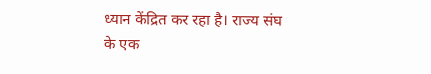ध्यान केंद्रित कर रहा है। राज्य संघ के एक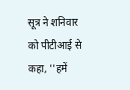सूत्र ने शनिवार को पीटीआई से कहा, ''हमें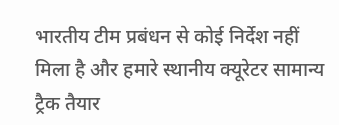भारतीय टीम प्रबंधन से कोई निर्देश नहीं मिला है और हमारे स्थानीय क्यूरेटर सामान्य ट्रैक तैयार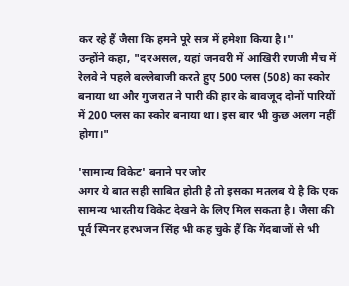कर रहे हैं जैसा कि हमने पूरे सत्र में हमेशा किया है।''
उन्होंने कहा, "दरअसल, यहां जनवरी में आखिरी रणजी मैच में रेलवे ने पहले बल्लेबाजी करते हुए 500 प्लस (508) का स्कोर बनाया था और गुजरात ने पारी की हार के बावजूद दोनों पारियों में 200 प्लस का स्कोर बनाया था। इस बार भी कुछ अलग नहीं होगा।"

'सामान्य विकेट' बनाने पर जोर
अगर ये बात सही साबित होती है तो इसका मतलब ये है कि एक सामन्य भारतीय विकेट देखने के लिए मिल सकता है। जैसा की पूर्व स्पिनर हरभजन सिंह भी कह चुके हैं कि गेंदबाजों से भी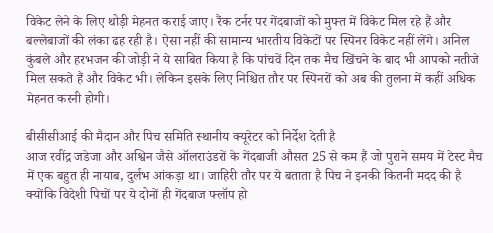विकेट लेने के लिए थोड़ी मेहनत कराई जाए। रैंक टर्नर पर गेंदबाजों को मुफ्त में विकेट मिल रहे हैं और बल्लेबाजों की लंका ढह रही है। ऐसा नहीं की सामान्य भारतीय विकेटों पर स्पिनर विकेट नहीं लेंगे। अनिल कुंबले और हरभजन की जोड़ी ने ये साबित किया है कि पांचवें दिन तक मैच खिंचने के बाद भी आपको नतीजे मिल सकते हैं और विकेट भी। लेकिन इसके लिए निश्चित तौर पर स्पिनरों को अब की तुलना में कहीं अधिक मेहनत करनी होगी।

बीसीसीआई की मैदान और पिच समिति स्थानीय क्यूरेटर को निर्देश देती है
आज रवींद्र जडेजा और अश्विन जैसे ऑलराउंडरों के गेंदबाजी औसत 25 से कम हैं जो पुराने समय में टेस्ट मैच में एक बहुत ही नायाब, दुर्लभ आंकड़ा था। जाहिरी तौर पर ये बताता है पिच ने इनकी कितनी मदद की है क्योंकि विदेशी पिचों पर ये दोनों ही गेंदबाज फ्लॉप हो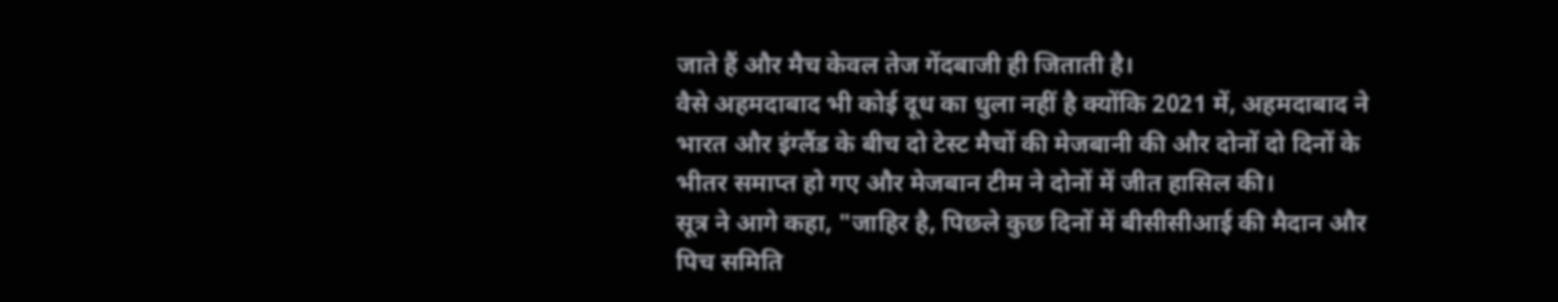जाते हैं और मैच केवल तेज गेंदबाजी ही जिताती है।
वैसे अहमदाबाद भी कोई दूध का धुला नहीं है क्योंकि 2021 में, अहमदाबाद ने भारत और इंग्लैंड के बीच दो टेस्ट मैचों की मेजबानी की और दोनों दो दिनों के भीतर समाप्त हो गए और मेजबान टीम ने दोनों में जीत हासिल की।
सूत्र ने आगे कहा, "जाहिर है, पिछले कुछ दिनों में बीसीसीआई की मैदान और पिच समिति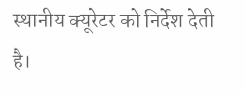स्थानीय क्यूरेटर को निर्देश देती है।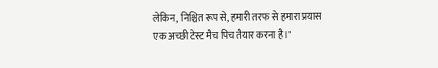लेकिन, निश्चित रूप से, हमारी तरफ से हमारा प्रयास एक अच्छी टेस्ट मैच पिच तैयार करना है।"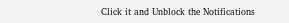Click it and Unblock the Notifications